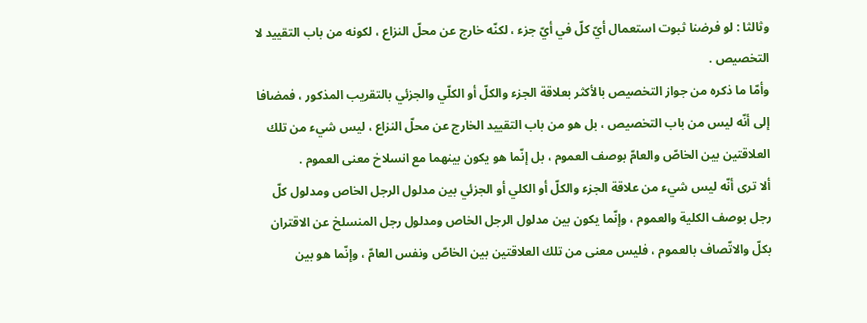وثالثا : لو فرضنا ثبوت استعمال أيّ كلّ في أيّ جزء ، لكنّه خارج عن محلّ النزاع ، لكونه من باب التقييد لا التخصيص .
وأمّا ما ذكره من جواز التخصيص بالأكثر بعلاقة الجزء والكلّ أو الكلّي والجزئي بالتقريب المذكور ، فمضافا إلى أنّه ليس من باب التخصيص ، بل هو من باب التقييد الخارج عن محلّ النزاع ، ليس شيء من تلك العلاقتين بين الخاصّ والعامّ بوصف العموم ، بل إنّما هو يكون بينهما مع انسلاخ معنى العموم .
ألا ترى أنّه ليس شيء من علاقة الجزء والكلّ أو الكلي أو الجزئي بين مدلول الرجل الخاص ومدلول كلّ رجل بوصف الكلية والعموم ، وإنّما يكون بين مدلول الرجل الخاص ومدلول رجل المنسلخ عن الاقتران بكلّ والاتّصاف بالعموم ، فليس معنى من تلك العلاقتين بين الخاصّ ونفس العامّ ، وإنّما هو بين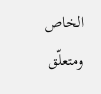الخاص ومتعلّق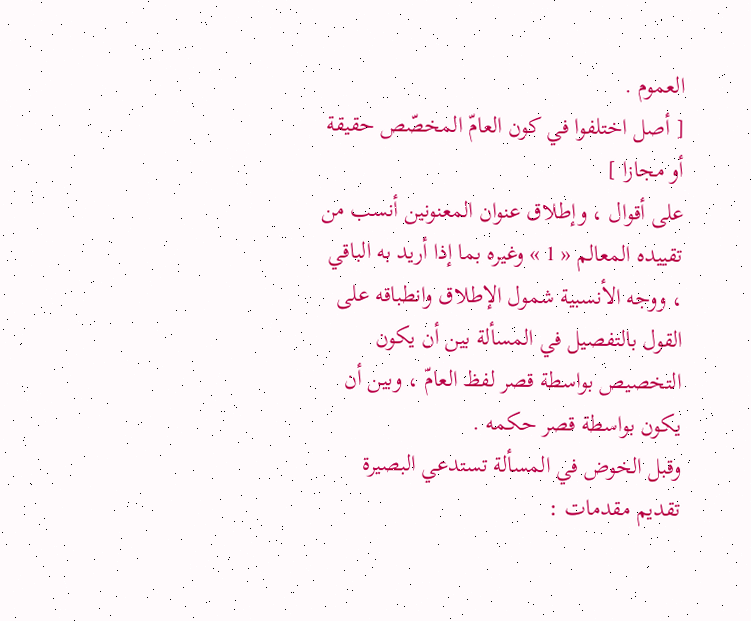العموم .
[ أصل اختلفوا في كون العامّ المخصّص حقيقة أو مجازا ]
على أقوال ، وإطلاق عنوان المعنونين أنسب من تقييده المعالم « 1 » وغيره بما إذا أريد به الباقي ، ووجه الأنسبية شمول الإطلاق وانطباقه على القول بالتفصيل في المسألة بين أن يكون التخصيص بواسطة قصر لفظ العامّ ، وبين أن يكون بواسطة قصر حكمه .
وقبل الخوض في المسألة تستدعي البصيرة تقديم مقدمات :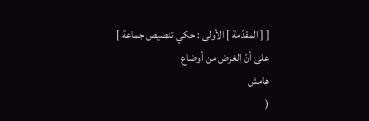[ [ المقدّمة ] الأولى : حكي تنصيص جماعة ]
على أنّ الغرض من أوضاع
هامش
(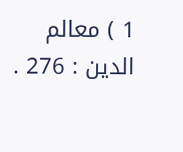1 ) معالم الدين : 276 .